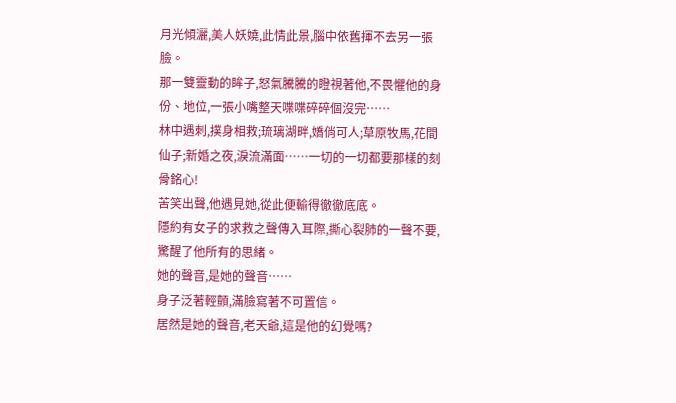月光傾灑,美人妖嬈,此情此景,腦中依舊揮不去另一張臉。
那一雙靈動的眸子,怒氣騰騰的瞪視著他,不畏懼他的身份、地位,一張小嘴整天喋喋碎碎個沒完……
林中遇刺,撲身相救;琉璃湖畔,嬌俏可人;草原牧馬,花間仙子;新婚之夜,淚流滿面……一切的一切都要那樣的刻骨銘心!
苦笑出聲,他遇見她,從此便輸得徹徹底底。
隱約有女子的求救之聲傳入耳際,撕心裂肺的一聲不要,驚醒了他所有的思緒。
她的聲音,是她的聲音……
身子泛著輕顫,滿臉寫著不可置信。
居然是她的聲音,老天爺,這是他的幻覺嗎?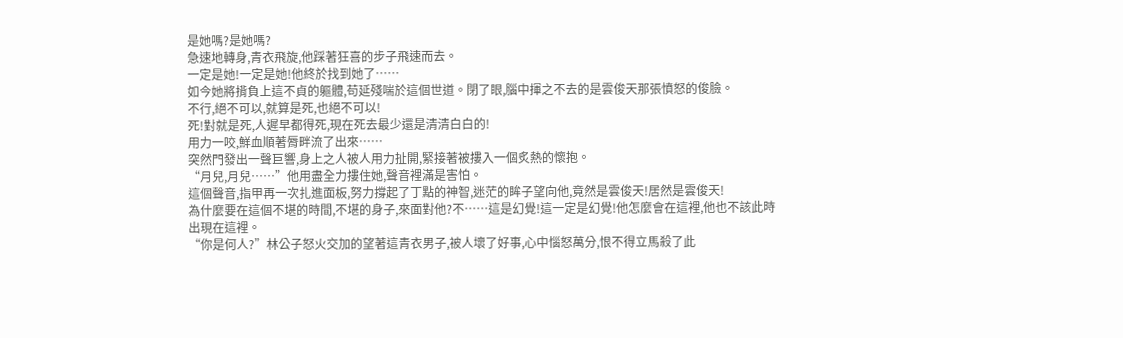是她嗎?是她嗎?
急速地轉身,青衣飛旋,他踩著狂喜的步子飛速而去。
一定是她!一定是她!他終於找到她了……
如今她將揹負上這不貞的軀體,苟延殘喘於這個世道。閉了眼,腦中揮之不去的是雲俊天那張憤怒的俊臉。
不行,絕不可以,就算是死,也絕不可以!
死!對就是死,人遲早都得死,現在死去最少還是清清白白的!
用力一咬,鮮血順著脣畔流了出來……
突然門發出一聲巨響,身上之人被人用力扯開,緊接著被摟入一個炙熱的懷抱。
“月兒,月兒……”他用盡全力摟住她,聲音裡滿是害怕。
這個聲音,指甲再一次扎進面板,努力撐起了丁點的神智,迷茫的眸子望向他,竟然是雲俊天!居然是雲俊天!
為什麼要在這個不堪的時間,不堪的身子,來面對他?不……這是幻覺!這一定是幻覺!他怎麼會在這裡,他也不該此時出現在這裡。
“你是何人?”林公子怒火交加的望著這青衣男子,被人壞了好事,心中惱怒萬分,恨不得立馬殺了此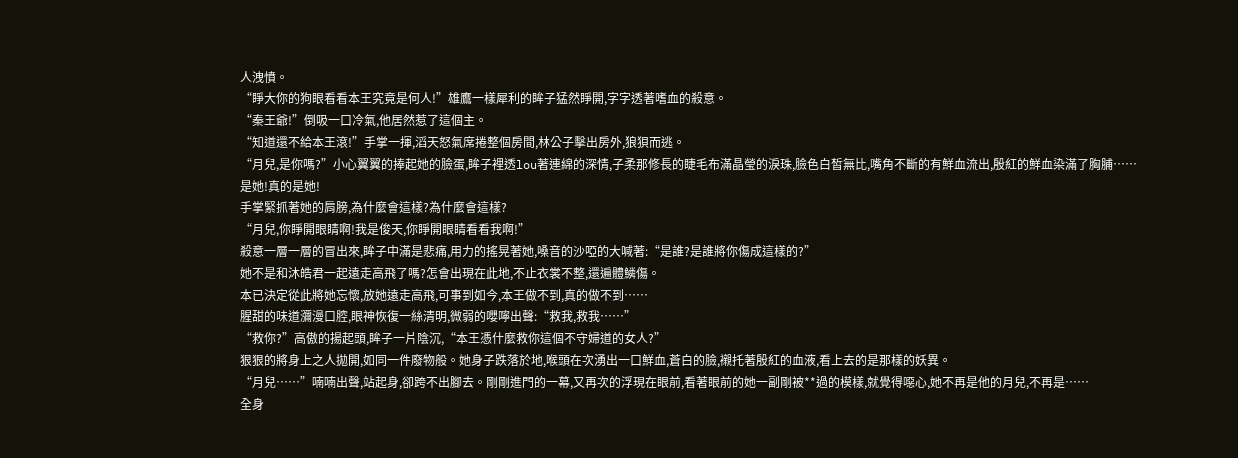人洩憤。
“睜大你的狗眼看看本王究竟是何人!”雄鷹一樣犀利的眸子猛然睜開,字字透著嗜血的殺意。
“秦王爺!”倒吸一口冷氣,他居然惹了這個主。
“知道還不給本王滾!”手掌一揮,滔天怒氣席捲整個房間,林公子擊出房外,狼狽而逃。
“月兒,是你嗎?”小心翼翼的捧起她的臉蛋,眸子裡透lou著連綿的深情,子柔那修長的睫毛布滿晶瑩的淚珠,臉色白皙無比,嘴角不斷的有鮮血流出,殷紅的鮮血染滿了胸脯……
是她!真的是她!
手掌緊抓著她的肩膀,為什麼會這樣?為什麼會這樣?
“月兒,你睜開眼睛啊!我是俊天,你睜開眼睛看看我啊!”
殺意一層一層的冒出來,眸子中滿是悲痛,用力的搖晃著她,嗓音的沙啞的大喊著:“是誰?是誰將你傷成這樣的?”
她不是和沐皓君一起遠走高飛了嗎?怎會出現在此地,不止衣裳不整,還遍體鱗傷。
本已決定從此將她忘懷,放她遠走高飛,可事到如今,本王做不到,真的做不到……
腥甜的味道瀰漫口腔,眼神恢復一絲清明,微弱的嚶嚀出聲:“救我,救我……”
“救你?”高傲的揚起頭,眸子一片陰沉,“本王憑什麼救你這個不守婦道的女人?”
狠狠的將身上之人拋開,如同一件廢物般。她身子跌落於地,喉頭在次湧出一口鮮血,蒼白的臉,襯托著殷紅的血液,看上去的是那樣的妖異。
“月兒……”喃喃出聲,站起身,卻跨不出腳去。剛剛進門的一幕,又再次的浮現在眼前,看著眼前的她一副剛被**過的模樣,就覺得噁心,她不再是他的月兒,不再是……
全身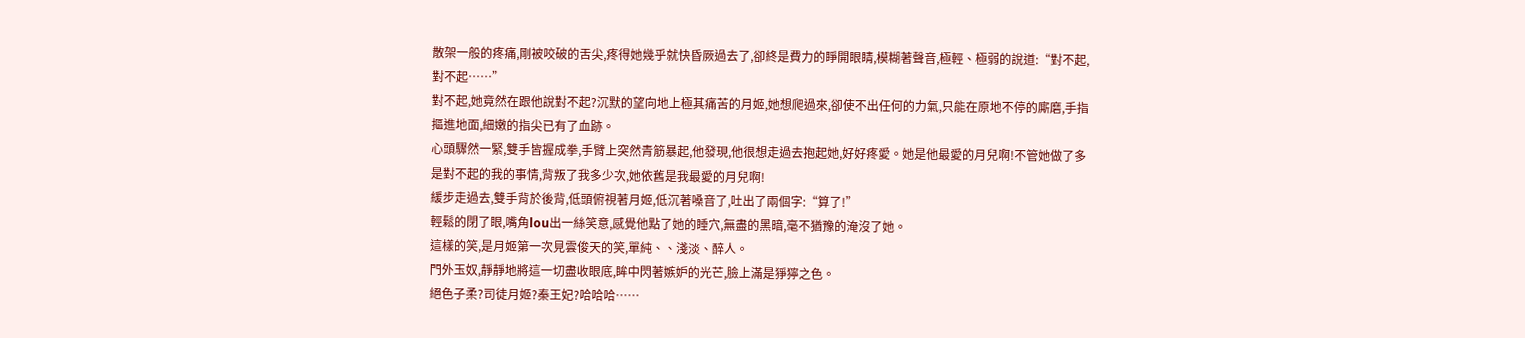散架一般的疼痛,剛被咬破的舌尖,疼得她幾乎就快昏厥過去了,卻終是費力的睜開眼睛,模糊著聲音,極輕、極弱的說道:“對不起,對不起……”
對不起,她竟然在跟他說對不起?沉默的望向地上極其痛苦的月姬,她想爬過來,卻使不出任何的力氣,只能在原地不停的廝磨,手指摳進地面,細嫩的指尖已有了血跡。
心頭驟然一緊,雙手皆握成拳,手臂上突然青筋暴起,他發現,他很想走過去抱起她,好好疼愛。她是他最愛的月兒啊!不管她做了多是對不起的我的事情,背叛了我多少次,她依舊是我最愛的月兒啊!
緩步走過去,雙手背於後背,低頭俯視著月姬,低沉著嗓音了,吐出了兩個字:“算了!”
輕鬆的閉了眼,嘴角lou出一絲笑意,感覺他點了她的睡穴,無盡的黑暗,毫不猶豫的淹沒了她。
這樣的笑,是月姬第一次見雲俊天的笑,單純、、淺淡、醉人。
門外玉奴,靜靜地將這一切盡收眼底,眸中閃著嫉妒的光芒,臉上滿是猙獰之色。
絕色子柔?司徒月姬?秦王妃?哈哈哈……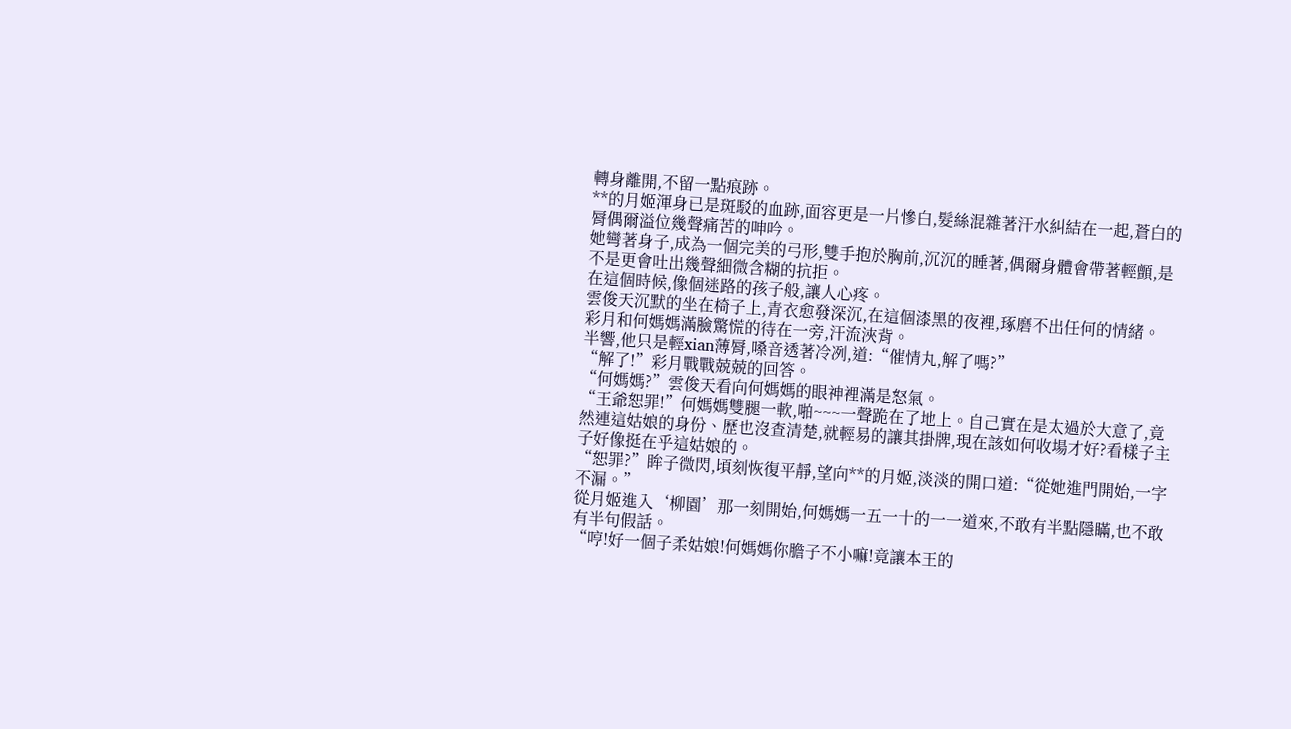轉身離開,不留一點痕跡。
**的月姬渾身已是斑駁的血跡,面容更是一片慘白,髮絲混雜著汗水糾結在一起,蒼白的脣偶爾溢位幾聲痛苦的呻吟。
她彎著身子,成為一個完美的弓形,雙手抱於胸前,沉沉的睡著,偶爾身體會帶著輕顫,是不是更會吐出幾聲細微含糊的抗拒。
在這個時候,像個迷路的孩子般,讓人心疼。
雲俊天沉默的坐在椅子上,青衣愈發深沉,在這個漆黑的夜裡,琢磨不出任何的情緒。
彩月和何媽媽滿臉驚慌的待在一旁,汗流浹背。
半響,他只是輕xian薄脣,嗓音透著冷冽,道:“催情丸,解了嗎?”
“解了!”彩月戰戰兢兢的回答。
“何媽媽?”雲俊天看向何媽媽的眼神裡滿是怒氣。
“王爺恕罪!”何媽媽雙腿一軟,啪~~~一聲跪在了地上。自己實在是太過於大意了,竟然連這姑娘的身份、歷也沒查清楚,就輕易的讓其掛牌,現在該如何收場才好?看樣子主子好像挺在乎這姑娘的。
“恕罪?”眸子微閃,頃刻恢復平靜,望向**的月姬,淡淡的開口道:“從她進門開始,一字不漏。”
從月姬進入‘柳園’那一刻開始,何媽媽一五一十的一一道來,不敢有半點隱瞞,也不敢有半句假話。
“哼!好一個子柔姑娘!何媽媽你膽子不小嘛!竟讓本王的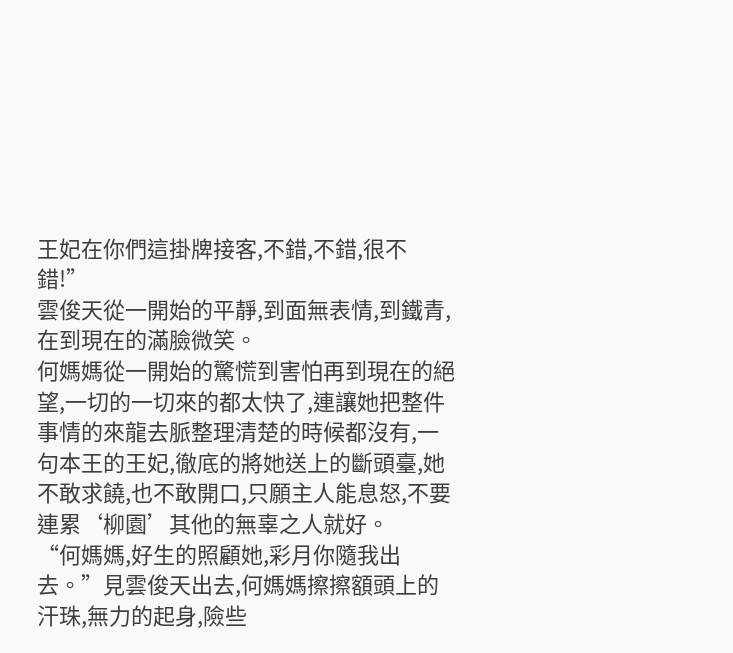王妃在你們這掛牌接客,不錯,不錯,很不錯!”
雲俊天從一開始的平靜,到面無表情,到鐵青,在到現在的滿臉微笑。
何媽媽從一開始的驚慌到害怕再到現在的絕望,一切的一切來的都太快了,連讓她把整件事情的來龍去脈整理清楚的時候都沒有,一句本王的王妃,徹底的將她送上的斷頭臺,她不敢求饒,也不敢開口,只願主人能息怒,不要連累‘柳園’其他的無辜之人就好。
“何媽媽,好生的照顧她,彩月你隨我出去。”見雲俊天出去,何媽媽擦擦額頭上的汗珠,無力的起身,險些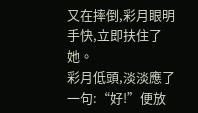又在摔倒,彩月眼明手快,立即扶住了她。
彩月低頭,淡淡應了一句:“好!”便放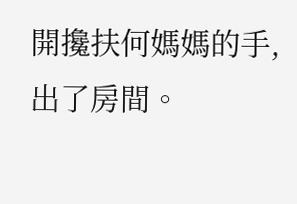開攙扶何媽媽的手,出了房間。